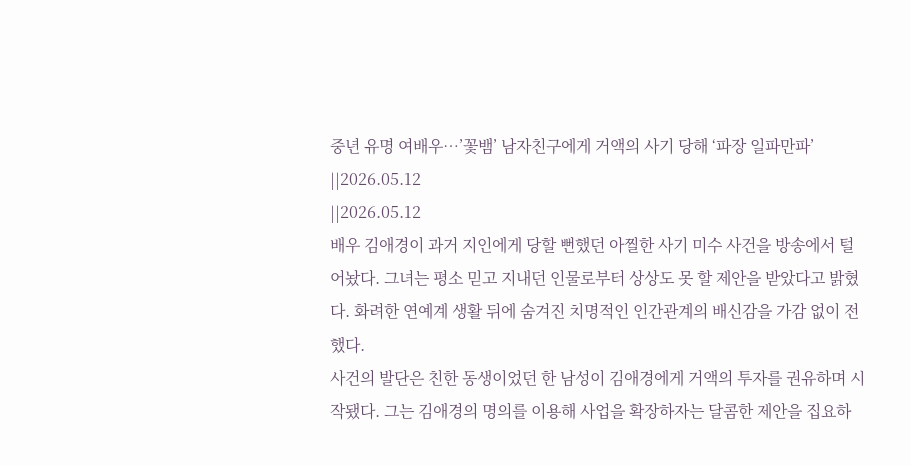중년 유명 여배우…’꽃뱀’ 남자친구에게 거액의 사기 당해 ‘파장 일파만파’
||2026.05.12
||2026.05.12
배우 김애경이 과거 지인에게 당할 뻔했던 아찔한 사기 미수 사건을 방송에서 털어놨다. 그녀는 평소 믿고 지내던 인물로부터 상상도 못 할 제안을 받았다고 밝혔다. 화려한 연예계 생활 뒤에 숨겨진 치명적인 인간관계의 배신감을 가감 없이 전했다.
사건의 발단은 친한 동생이었던 한 남성이 김애경에게 거액의 투자를 권유하며 시작됐다. 그는 김애경의 명의를 이용해 사업을 확장하자는 달콤한 제안을 집요하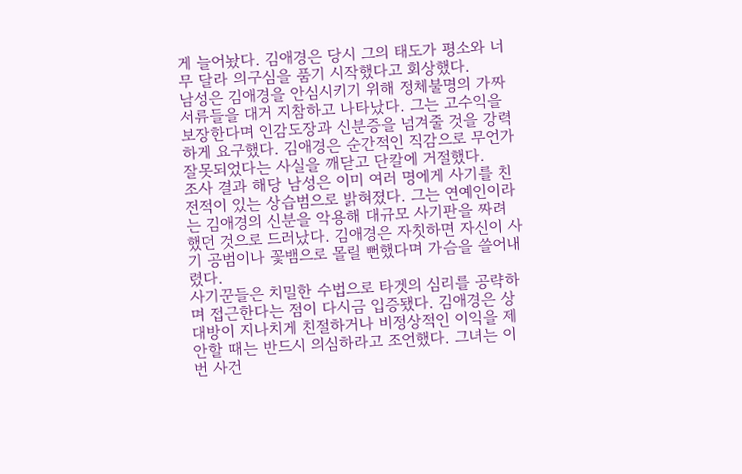게 늘어놨다. 김애경은 당시 그의 태도가 평소와 너무 달라 의구심을 품기 시작했다고 회상했다.
남성은 김애경을 안심시키기 위해 정체불명의 가짜 서류들을 대거 지참하고 나타났다. 그는 고수익을 보장한다며 인감도장과 신분증을 넘겨줄 것을 강력하게 요구했다. 김애경은 순간적인 직감으로 무언가 잘못되었다는 사실을 깨닫고 단칼에 거절했다.
조사 결과 해당 남성은 이미 여러 명에게 사기를 친 전적이 있는 상습범으로 밝혀졌다. 그는 연예인이라는 김애경의 신분을 악용해 대규모 사기판을 짜려 했던 것으로 드러났다. 김애경은 자칫하면 자신이 사기 공범이나 꽃뱀으로 몰릴 뻔했다며 가슴을 쓸어내렸다.
사기꾼들은 치밀한 수법으로 타겟의 심리를 공략하며 접근한다는 점이 다시금 입증됐다. 김애경은 상대방이 지나치게 친절하거나 비정상적인 이익을 제안할 때는 반드시 의심하라고 조언했다. 그녀는 이번 사건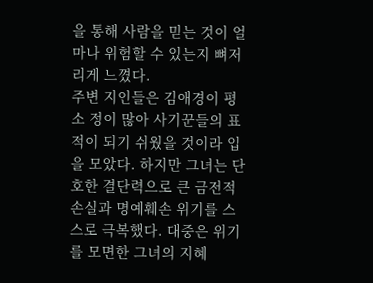을 통해 사람을 믿는 것이 얼마나 위험할 수 있는지 뼈저리게 느꼈다.
주변 지인들은 김애경이 평소 정이 많아 사기꾼들의 표적이 되기 쉬웠을 것이라 입을 모았다. 하지만 그녀는 단호한 결단력으로 큰 금전적 손실과 명예훼손 위기를 스스로 극복했다. 대중은 위기를 모면한 그녀의 지혜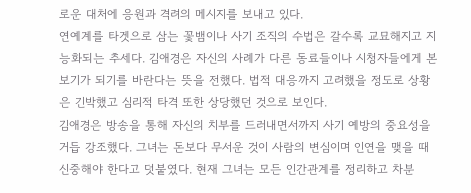로운 대처에 응원과 격려의 메시지를 보내고 있다.
연예계를 타겟으로 삼는 꽃뱀이나 사기 조직의 수법은 갈수록 교묘해지고 지능화되는 추세다. 김애경은 자신의 사례가 다른 동료들이나 시청자들에게 본보기가 되기를 바란다는 뜻을 전했다. 법적 대응까지 고려했을 정도로 상황은 긴박했고 심리적 타격 또한 상당했던 것으로 보인다.
김애경은 방송을 통해 자신의 치부를 드러내면서까지 사기 예방의 중요성을 거듭 강조했다. 그녀는 돈보다 무서운 것이 사람의 변심이며 인연을 맺을 때 신중해야 한다고 덧붙였다. 현재 그녀는 모든 인간관계를 정리하고 차분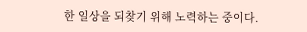한 일상을 되찾기 위해 노력하는 중이다.